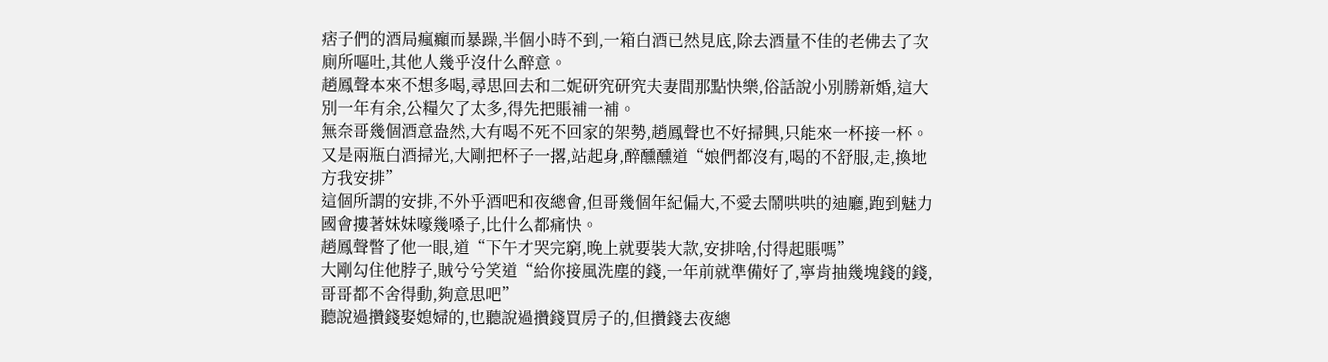痞子們的酒局瘋癲而暴躁,半個小時不到,一箱白酒已然見底,除去酒量不佳的老佛去了次廁所嘔吐,其他人幾乎沒什么醉意。
趙鳳聲本來不想多喝,尋思回去和二妮研究研究夫妻間那點快樂,俗話說小別勝新婚,這大別一年有余,公糧欠了太多,得先把賬補一補。
無奈哥幾個酒意盎然,大有喝不死不回家的架勢,趙鳳聲也不好掃興,只能來一杯接一杯。
又是兩瓶白酒掃光,大剛把杯子一撂,站起身,醉醺醺道“娘們都沒有,喝的不舒服,走,換地方我安排”
這個所謂的安排,不外乎酒吧和夜總會,但哥幾個年紀偏大,不愛去鬧哄哄的迪廳,跑到魅力國會摟著妹妹嚎幾嗓子,比什么都痛快。
趙鳳聲瞥了他一眼,道“下午才哭完窮,晚上就要裝大款,安排啥,付得起賬嗎”
大剛勾住他脖子,賊兮兮笑道“給你接風洗塵的錢,一年前就準備好了,寧肯抽幾塊錢的錢,哥哥都不舍得動,夠意思吧”
聽說過攢錢娶媳婦的,也聽說過攢錢買房子的,但攢錢去夜總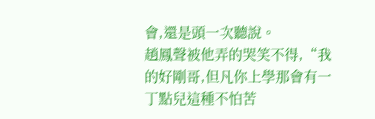會,還是頭一次聽說。
趙鳳聲被他弄的哭笑不得,“我的好剛哥,但凡你上學那會有一丁點兒這種不怕苦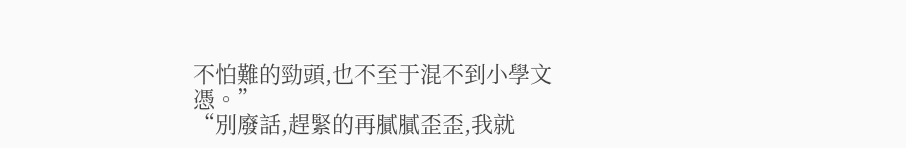不怕難的勁頭,也不至于混不到小學文憑。”
“別廢話,趕緊的再膩膩歪歪,我就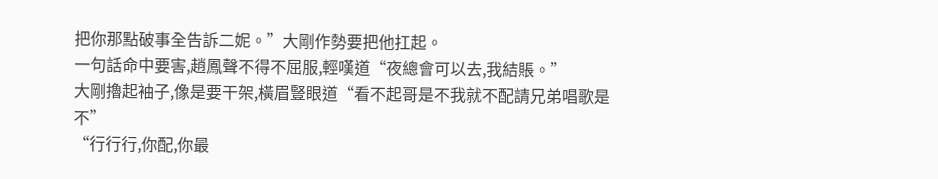把你那點破事全告訴二妮。”大剛作勢要把他扛起。
一句話命中要害,趙鳳聲不得不屈服,輕嘆道“夜總會可以去,我結賬。”
大剛擼起袖子,像是要干架,橫眉豎眼道“看不起哥是不我就不配請兄弟唱歌是不”
“行行行,你配,你最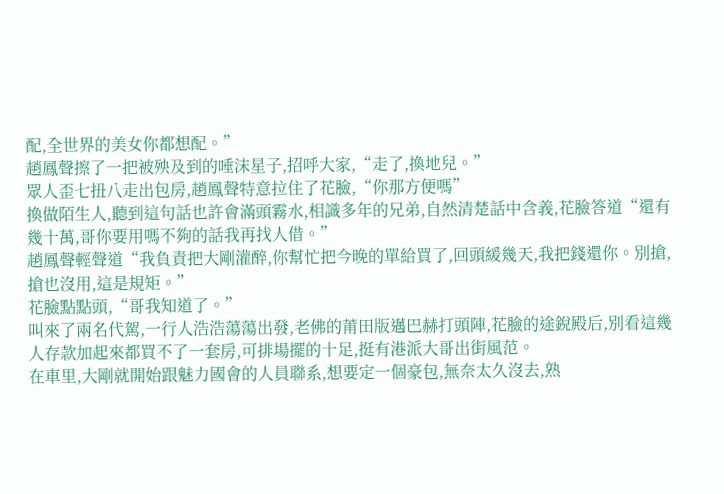配,全世界的美女你都想配。”
趙鳳聲擦了一把被殃及到的唾沫星子,招呼大家,“走了,換地兒。”
眾人歪七扭八走出包房,趙鳳聲特意拉住了花臉,“你那方便嗎”
換做陌生人,聽到這句話也許會滿頭霧水,相識多年的兄弟,自然清楚話中含義,花臉答道“還有幾十萬,哥你要用嗎不夠的話我再找人借。”
趙鳳聲輕聲道“我負責把大剛灌醉,你幫忙把今晚的單給買了,回頭緩幾天,我把錢還你。別搶,搶也沒用,這是規矩。”
花臉點點頭,“哥我知道了。”
叫來了兩名代駕,一行人浩浩蕩蕩出發,老佛的莆田版邁巴赫打頭陣,花臉的途銳殿后,別看這幾人存款加起來都買不了一套房,可排場擺的十足,挺有港派大哥出街風范。
在車里,大剛就開始跟魅力國會的人員聯系,想要定一個豪包,無奈太久沒去,熟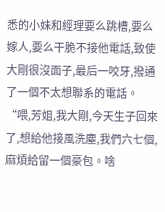悉的小妹和經理要么跳槽,要么嫁人,要么干脆不接他電話,致使大剛很沒面子,最后一咬牙,撥通了一個不太想聯系的電話。
“喂,芳姐,我大剛,今天生子回來了,想給他接風洗塵,我們六七個,麻煩給留一個豪包。啥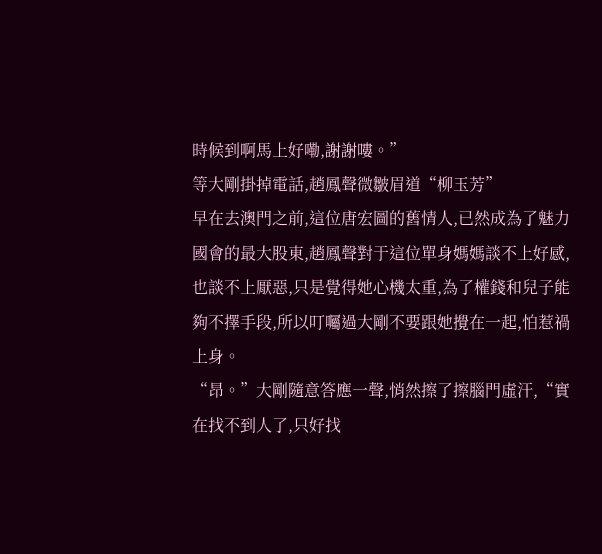時候到啊馬上好嘞,謝謝嘍。”
等大剛掛掉電話,趙鳳聲微皺眉道“柳玉芳”
早在去澳門之前,這位唐宏圖的舊情人,已然成為了魅力國會的最大股東,趙鳳聲對于這位單身媽媽談不上好感,也談不上厭惡,只是覺得她心機太重,為了權錢和兒子能夠不擇手段,所以叮囑過大剛不要跟她攪在一起,怕惹禍上身。
“昂。”大剛隨意答應一聲,悄然擦了擦腦門虛汗,“實在找不到人了,只好找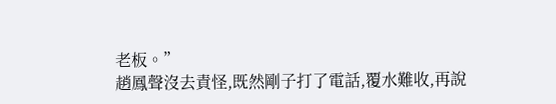老板。”
趙鳳聲沒去責怪,既然剛子打了電話,覆水難收,再說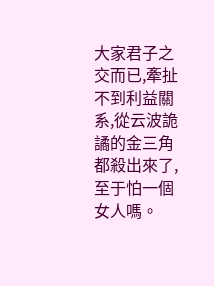大家君子之交而已,牽扯不到利益關系,從云波詭譎的金三角都殺出來了,至于怕一個女人嗎。